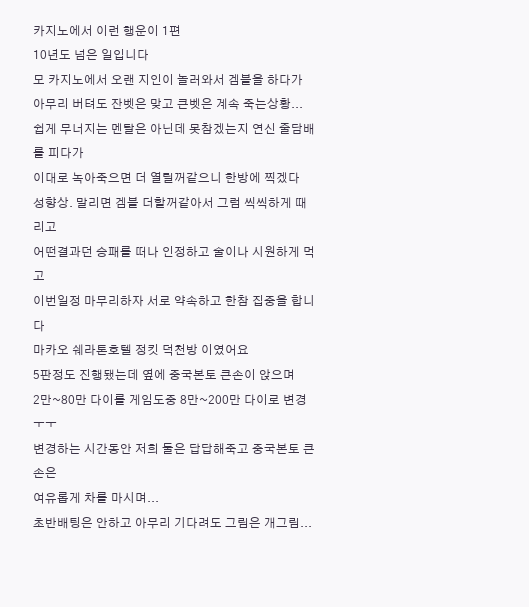카지노에서 이런 행운이 1편
10년도 넘은 일입니다
모 카지노에서 오랜 지인이 놀러와서 겜블을 하다가
아무리 버텨도 잔벳은 맞고 큰벳은 계속 죽는상황...
쉽게 무너지는 멘탈은 아닌데 못참겠는지 연신 줄담배를 피다가
이대로 녹아죽으면 더 열릴꺼같으니 한방에 찍겠다
성향상. 말리면 겜블 더할꺼같아서 그럼 씩씩하게 때리고
어떤결과던 승패를 떠나 인정하고 술이나 시원하게 먹고
이번일정 마무리하자 서로 약속하고 한참 집중을 합니다
마카오 쉐라톤호텔 정킷 덕천방 이였어요
5판정도 진행됐는데 옆에 중국본토 큰손이 앉으며
2만~80만 다이를 게임도중 8만~200만 다이로 변경ㅜㅜ
변경하는 시간동안 저희 둘은 답답해죽고 중국본토 큰손은
여유롭게 차를 마시며...
초반배팅은 안하고 아무리 기다려도 그림은 개그림...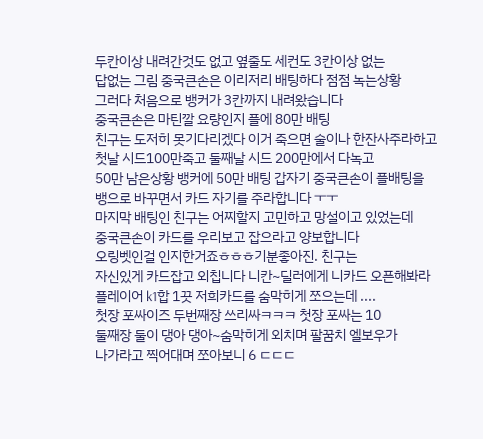두칸이상 내려간것도 없고 옆줄도 세컨도 3칸이상 없는
답없는 그림 중국큰손은 이리저리 배팅하다 점점 녹는상황
그러다 처음으로 뱅커가 3칸까지 내려왔습니다
중국큰손은 마틴깔 요량인지 플에 80만 배팅
친구는 도저히 못기다리겠다 이거 죽으면 술이나 한잔사주라하고
첫날 시드100만죽고 둘째날 시드 200만에서 다녹고
50만 남은상황 뱅커에 50만 배팅 갑자기 중국큰손이 플배팅을
뱅으로 바꾸면서 카드 자기를 주라합니다 ㅜㅜ
마지막 배팅인 친구는 어찌할지 고민하고 망설이고 있었는데
중국큰손이 카드를 우리보고 잡으라고 양보합니다
오링벳인걸 인지한거죠ㅎㅎㅎ기분좋아진. 친구는
자신있게 카드잡고 외칩니다 니칸~딜러에게 니카드 오픈해봐라
플레이어 k1합 1끗 저희카드를 숨막히게 쪼으는데 ....
첫장 포싸이즈 두번째장 쓰리싸ㅋㅋㅋ 첫장 포싸는 10
둘째장 둘이 댕아 댕아~숨막히게 외치며 팔꿈치 엘보우가
나가라고 찍어대며 쪼아보니 6 ㄷㄷㄷ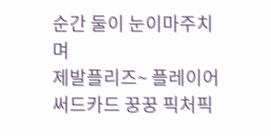순간 둘이 눈이마주치며
제발플리즈~ 플레이어 써드카드 꿍꿍 픽처픽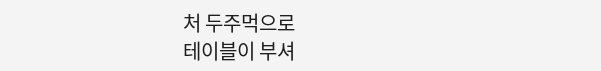처 두주먹으로
테이블이 부셔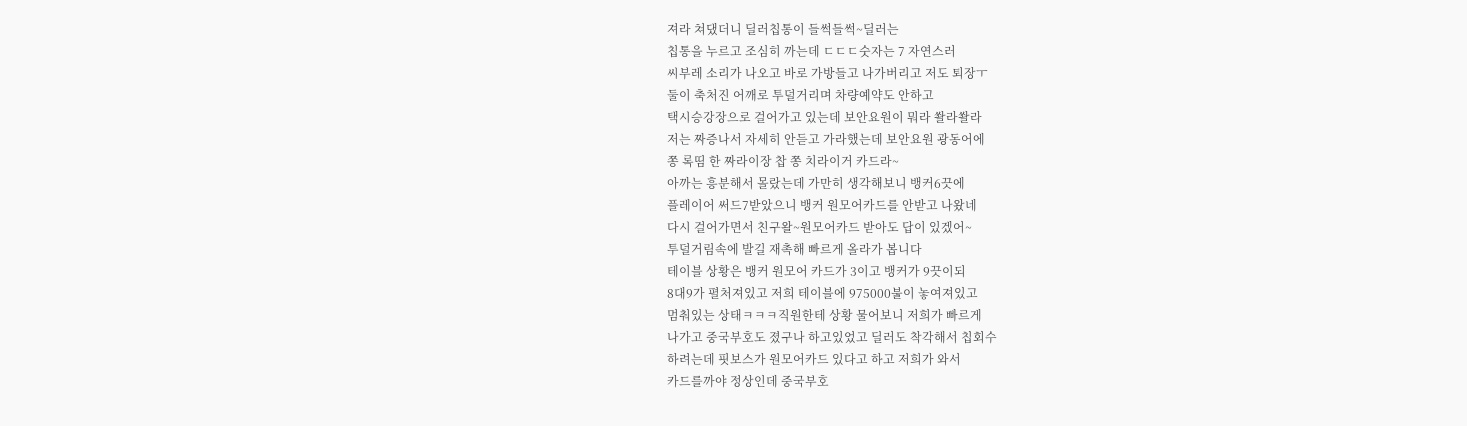져라 쳐댔더니 딜러칩통이 들썩들썩~딜러는
칩통을 누르고 조심히 까는데 ㄷㄷㄷ숫자는 7 자연스러
씨부레 소리가 나오고 바로 가방들고 나가버리고 저도 퇴장ㅜ
둘이 축처진 어깨로 투덜거리며 차량예약도 안하고
택시승강장으로 걸어가고 있는데 보안요원이 뭐라 쏼라쏼라
저는 짜증나서 자세히 안듣고 가라했는데 보안요원 광동어에
쫑 록띰 한 짜라이장 찹 쫑 치라이거 카드라~
아까는 흥분해서 몰랐는데 가만히 생각해보니 뱅커6끗에
플레이어 써드7받았으니 뱅커 원모어카드를 안받고 나왔네
다시 걸어가면서 친구왈~원모어카드 받아도 답이 있겠어~
투덜거림속에 발길 재촉해 빠르게 올라가 봅니다
테이블 상황은 뱅커 원모어 카드가 3이고 뱅커가 9끗이되
8대9가 펼처져있고 저희 테이블에 975000불이 놓여져있고
멈춰있는 상태ㅋㅋㅋ직원한테 상황 물어보니 저희가 빠르게
나가고 중국부호도 졌구나 하고있었고 딜러도 착각해서 칩회수
하려는데 핏보스가 원모어카드 있다고 하고 저희가 와서
카드를까야 정상인데 중국부호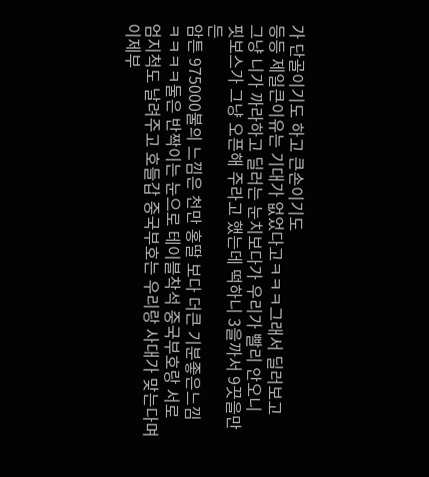가 단골이기도 하고 큰손이기도
등등 제일큰이유는 기대가 없었다고ㅋㅋㅋ그래서 딜러보고
그냥 니가 까라하고 딜러는 눈치보다가 우리가 빨리 안오니
핏보스가 그냥 오픈해 주라고 했는데 떡하니 3을까서 9끗을만든
암튼 975000불의 느낌은 천만 홍딸 보다 더큰 기분좋은느낌
ㅋㅋㅋㅋ둘은 반짝이는 눈으로 테이블착석 중국부호랑 서로
엄지척도 날려주고 호들갑 중국부호는 우리랑 사대가 맞는다며
이제부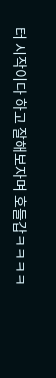터 시작이다 하고 잘해보자며 호들갑ㅋㅋㅋㅋ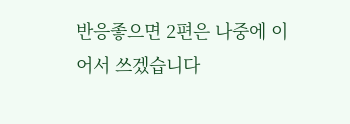반응좋으면 2편은 나중에 이어서 쓰겠습니다